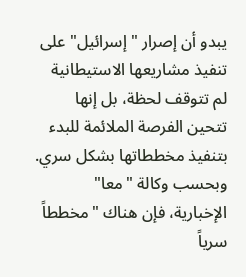يبدو أن إصرار "إسرائيل" على تنفيذ مشاريعها الاستيطانية لم تتوقف لحظة، بل إنها تتحين الفرصة الملائمة للبدء بتنفيذ مخططاتها بشكل سري.
وبحسب وكالة "معا" الإخبارية، فإن هناك "مخططاً سرياً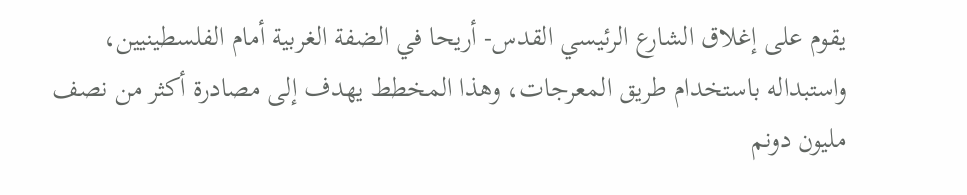يقوم على إغلاق الشارع الرئيسي القدس- أريحا في الضفة الغربية أمام الفلسطينيين، واستبداله باستخدام طريق المعرجات، وهذا المخطط يهدف إلى مصادرة أكثر من نصف مليون دونم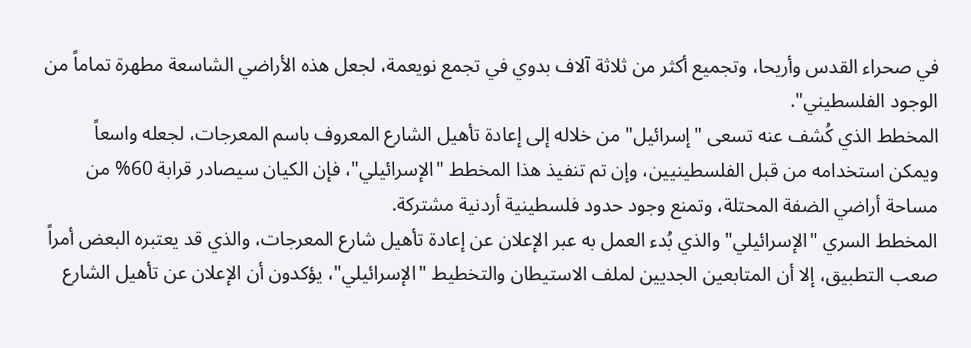في صحراء القدس وأريحا، وتجميع أكثر من ثلاثة آلاف بدوي في تجمع نويعمة، لجعل هذه الأراضي الشاسعة مطهرة تماماً من الوجود الفلسطيني".
المخطط الذي كُشف عنه تسعى "إسرائيل" من خلاله إلى إعادة تأهيل الشارع المعروف باسم المعرجات، لجعله واسعاً ويمكن استخدامه من قبل الفلسطينيين، وإن تم تنفيذ هذا المخطط "الإسرائيلي"، فإن الكيان سيصادر قرابة 60% من مساحة أراضي الضفة المحتلة، وتمنع وجود حدود فلسطينية أردنية مشتركة.
المخطط السري "الإسرائيلي" والذي بُدء العمل به عبر الإعلان عن إعادة تأهيل شارع المعرجات، والذي قد يعتبره البعض أمراً صعب التطبيق، إلا أن المتابعين الجديين لملف الاستيطان والتخطيط "الإسرائيلي"، يؤكدون أن الإعلان عن تأهيل الشارع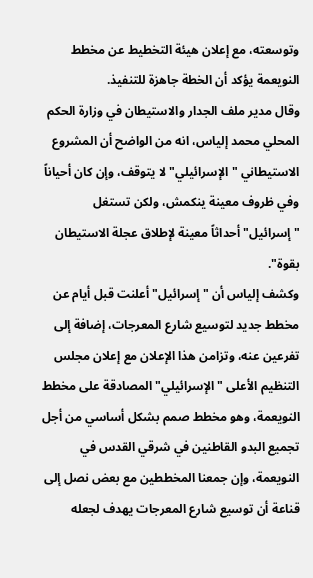وتوسعته، مع إعلان هيئة التخطيط عن مخطط النويعمة يؤكد أن الخطة جاهزة للتنفيذ.
وقال مدير ملف الجدار والاستيطان في وزارة الحكم المحلي محمد إلياس، انه من الواضح أن المشروع الاستيطاني "الإسرائيلي" لا يتوقف، وإن كان أحياناً وفي ظروف معينة ينكمش، ولكن تستغل "إسرائيل" أحداثاً معينة لإطلاق عجلة الاستيطان بقوة".
وكشف إلياس أن "إسرائيل" أعلنت قبل أيام عن مخطط جديد لتوسيع شارع المعرجات، إضافة إلى تفرعين عنه، وتزامن هذا الإعلان مع إعلان مجلس التنظيم الأعلى "الإسرائيلي" المصادقة على مخطط النويعمة، وهو مخطط صمم بشكل أساسي من أجل تجميع البدو القاطنين في شرقي القدس في النويعمة، وإن جمعنا المخططين مع بعض نصل إلى قناعة أن توسيع شارع المعرجات يهدف لجعله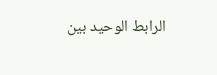الرابط الوحيد بين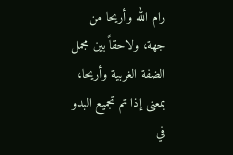رام الله وأريحا من جهة، ولاحقاً بين مجمل الضفة الغربية وأريحا، بمعنى إذا تم تجميع البدو في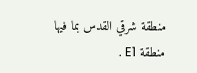منطقة شرقي القدس بما فيها منطقة E1 .